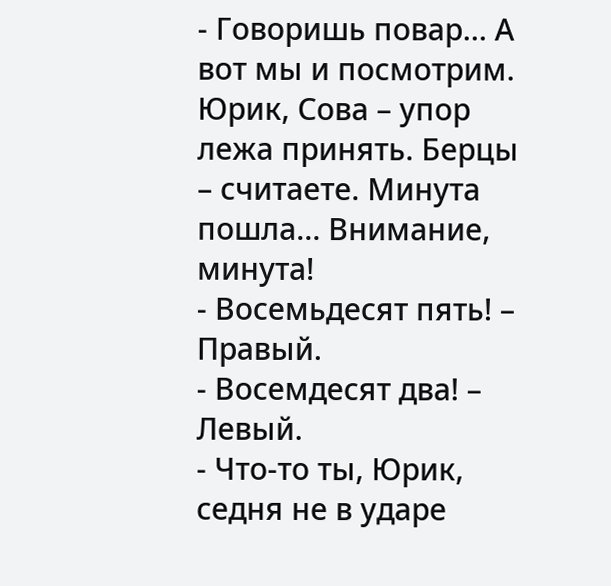- Говоришь повар… А вот мы и посмотрим. Юрик, Сова – упор лежа принять. Берцы – считаете. Минута пошла… Внимание, минута!
- Восемьдесят пять! – Правый.
- Восемдесят два! – Левый.
- Что-то ты, Юрик, седня не в ударе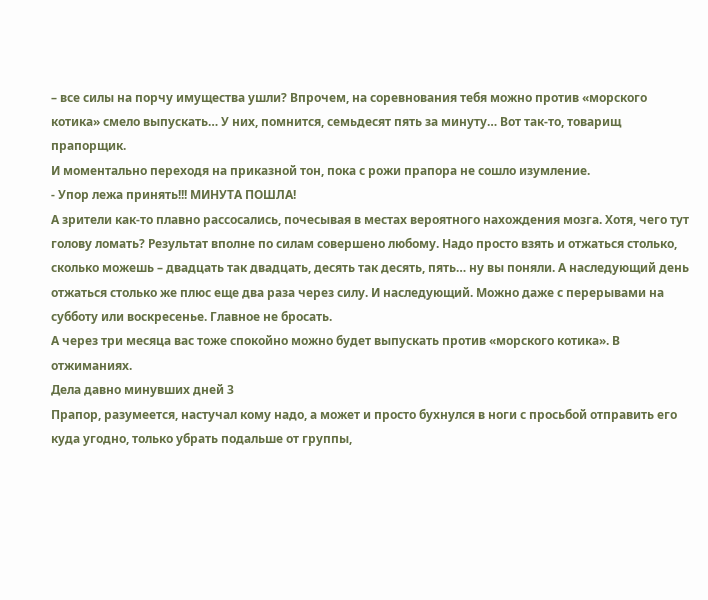– все силы на порчу имущества ушли? Впрочем, на соревнования тебя можно против «морского котика» смело выпускать… У них, помнится, семьдесят пять за минуту… Вот так-то, товарищ прапорщик.
И моментально переходя на приказной тон, пока с рожи прапора не сошло изумление.
- Упор лежа принять!!! МИНУТА ПОШЛА!
А зрители как-то плавно рассосались, почесывая в местах вероятного нахождения мозга. Хотя, чего тут голову ломать? Результат вполне по силам совершено любому. Надо просто взять и отжаться столько, сколько можешь – двадцать так двадцать, десять так десять, пять… ну вы поняли. А наследующий день отжаться столько же плюс еще два раза через силу. И наследующий. Можно даже с перерывами на субботу или воскресенье. Главное не бросать.
А через три месяца вас тоже спокойно можно будет выпускать против «морского котика». В отжиманиях.
Дела давно минувших дней 3
Прапор, разумеется, настучал кому надо, а может и просто бухнулся в ноги с просьбой отправить его куда угодно, только убрать подальше от группы,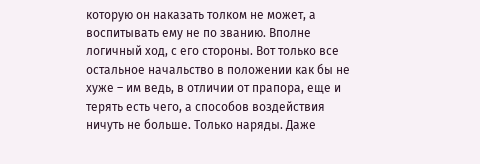которую он наказать толком не может, а воспитывать ему не по званию. Вполне логичный ход, с его стороны. Вот только все остальное начальство в положении как бы не хуже – им ведь, в отличии от прапора, еще и терять есть чего, а способов воздействия ничуть не больше. Только наряды. Даже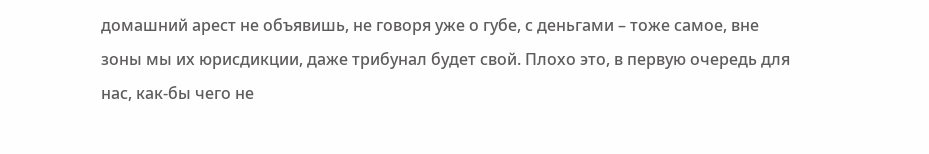домашний арест не объявишь, не говоря уже о губе, с деньгами – тоже самое, вне зоны мы их юрисдикции, даже трибунал будет свой. Плохо это, в первую очередь для нас, как-бы чего не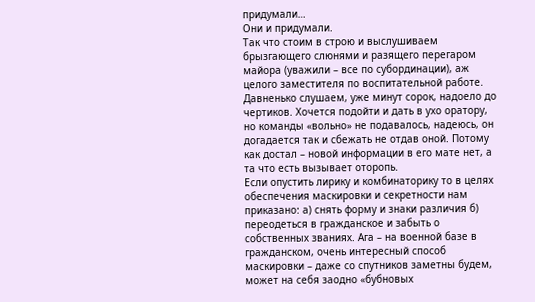придумали…
Они и придумали.
Так что стоим в строю и выслушиваем брызгающего слюнями и разящего перегаром майора (уважили – все по субординации), аж целого заместителя по воспитательной работе. Давненько слушаем, уже минут сорок, надоело до чертиков. Хочется подойти и дать в ухо оратору, но команды «вольно» не подавалось, надеюсь, он догадается так и сбежать не отдав оной. Потому как достал – новой информации в его мате нет, а та что есть вызывает оторопь.
Если опустить лирику и комбинаторику то в целях обеспечения маскировки и секретности нам приказано: а) снять форму и знаки различия б) переодеться в гражданское и забыть о собственных званиях. Ага – на военной базе в гражданском, очень интересный способ маскировки – даже со спутников заметны будем, может на себя заодно «бубновых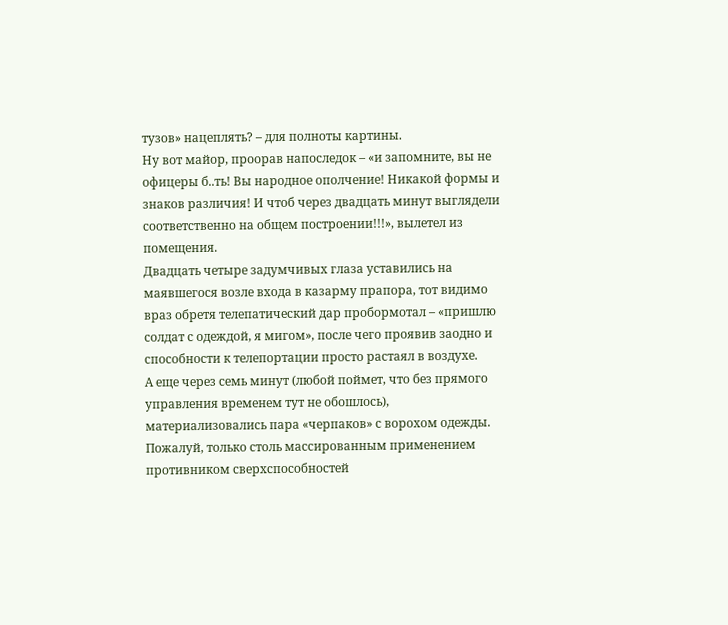тузов» нацеплять? – для полноты картины.
Ну вот майор, проорав напоследок – «и запомните, вы не офицеры б..ть! Вы народное ополчение! Никакой формы и знаков различия! И чтоб через двадцать минут выглядели соответственно на общем построении!!!», вылетел из помещения.
Двадцать четыре задумчивых глаза уставились на маявшегося возле входа в казарму прапора, тот видимо враз обретя телепатический дар пробормотал – «пришлю солдат с одеждой, я мигом», после чего проявив заодно и способности к телепортации просто растаял в воздухе.
А еще через семь минут (любой поймет, что без прямого управления временем тут не обошлось), материализовались пара «черпаков» с ворохом одежды. Пожалуй, только столь массированным применением противником сверхспособностей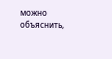можно объяснить,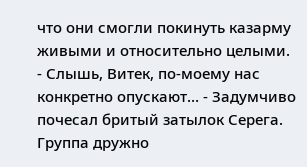что они смогли покинуть казарму живыми и относительно целыми.
- Слышь, Витек, по-моему нас конкретно опускают… - Задумчиво почесал бритый затылок Серега.
Группа дружно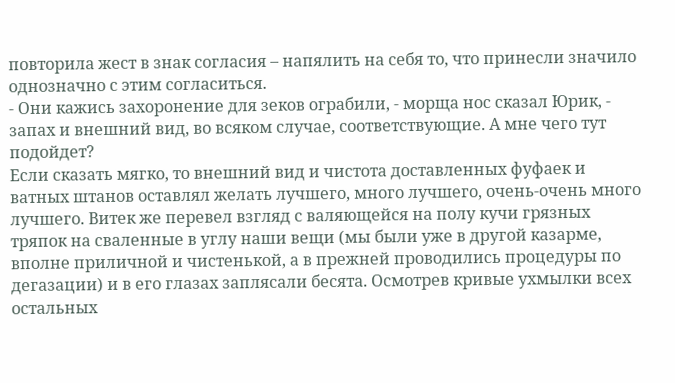повторила жест в знак согласия – напялить на себя то, что принесли значило однозначно с этим согласиться.
- Они кажись захоронение для зеков ограбили, - морща нос сказал Юрик, - запах и внешний вид, во всяком случае, соответствующие. А мне чего тут подойдет?
Если сказать мягко, то внешний вид и чистота доставленных фуфаек и ватных штанов оставлял желать лучшего, много лучшего, очень-очень много лучшего. Витек же перевел взгляд с валяющейся на полу кучи грязных тряпок на сваленные в углу наши вещи (мы были уже в другой казарме, вполне приличной и чистенькой, а в прежней проводились процедуры по дегазации) и в его глазах заплясали бесята. Осмотрев кривые ухмылки всех остальных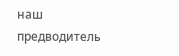наш предводитель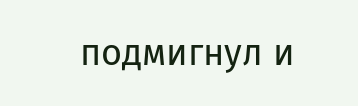подмигнул и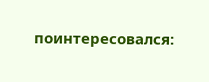поинтересовался: